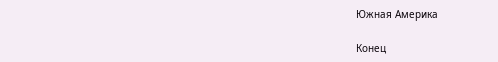Южная Америка

Конец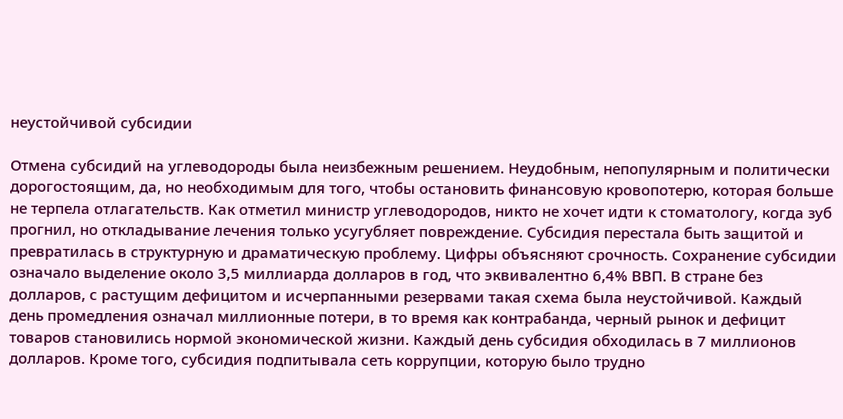неустойчивой субсидии

Отмена субсидий на углеводороды была неизбежным решением. Неудобным, непопулярным и политически дорогостоящим, да, но необходимым для того, чтобы остановить финансовую кровопотерю, которая больше не терпела отлагательств. Как отметил министр углеводородов, никто не хочет идти к стоматологу, когда зуб прогнил, но откладывание лечения только усугубляет повреждение. Субсидия перестала быть защитой и превратилась в структурную и драматическую проблему. Цифры объясняют срочность. Сохранение субсидии означало выделение около 3,5 миллиарда долларов в год, что эквивалентно 6,4% ВВП. В стране без долларов, с растущим дефицитом и исчерпанными резервами такая схема была неустойчивой. Каждый день промедления означал миллионные потери, в то время как контрабанда, черный рынок и дефицит товаров становились нормой экономической жизни. Каждый день субсидия обходилась в 7 миллионов долларов. Кроме того, субсидия подпитывала сеть коррупции, которую было трудно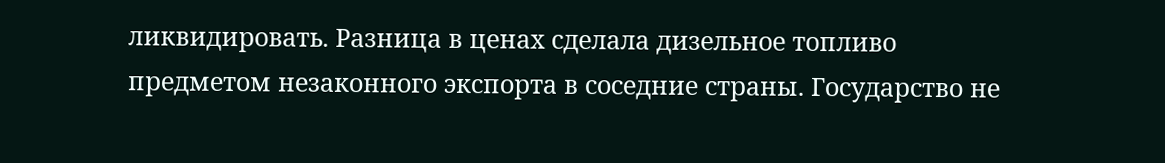ликвидировать. Разница в ценах сделала дизельное топливо предметом незаконного экспорта в соседние страны. Государство не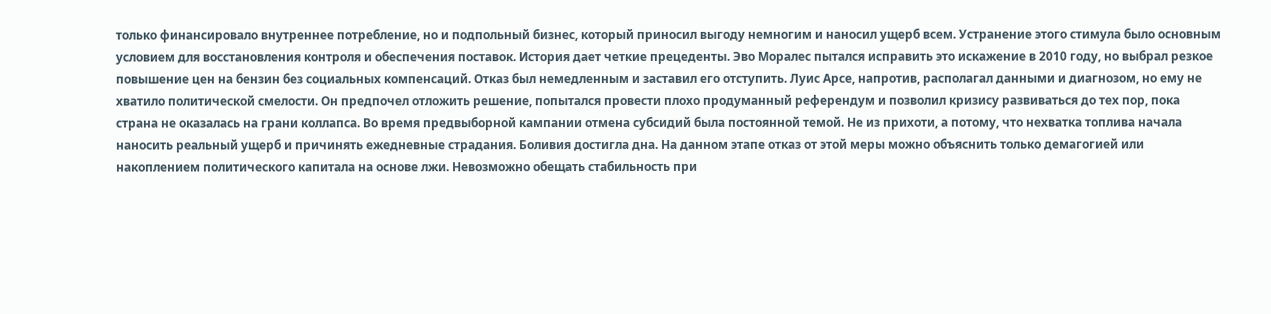только финансировало внутреннее потребление, но и подпольный бизнес, который приносил выгоду немногим и наносил ущерб всем. Устранение этого стимула было основным условием для восстановления контроля и обеспечения поставок. История дает четкие прецеденты. Эво Моралес пытался исправить это искажение в 2010 году, но выбрал резкое повышение цен на бензин без социальных компенсаций. Отказ был немедленным и заставил его отступить. Луис Арсе, напротив, располагал данными и диагнозом, но ему не хватило политической смелости. Он предпочел отложить решение, попытался провести плохо продуманный референдум и позволил кризису развиваться до тех пор, пока страна не оказалась на грани коллапса. Во время предвыборной кампании отмена субсидий была постоянной темой. Не из прихоти, а потому, что нехватка топлива начала наносить реальный ущерб и причинять ежедневные страдания. Боливия достигла дна. На данном этапе отказ от этой меры можно объяснить только демагогией или накоплением политического капитала на основе лжи. Невозможно обещать стабильность при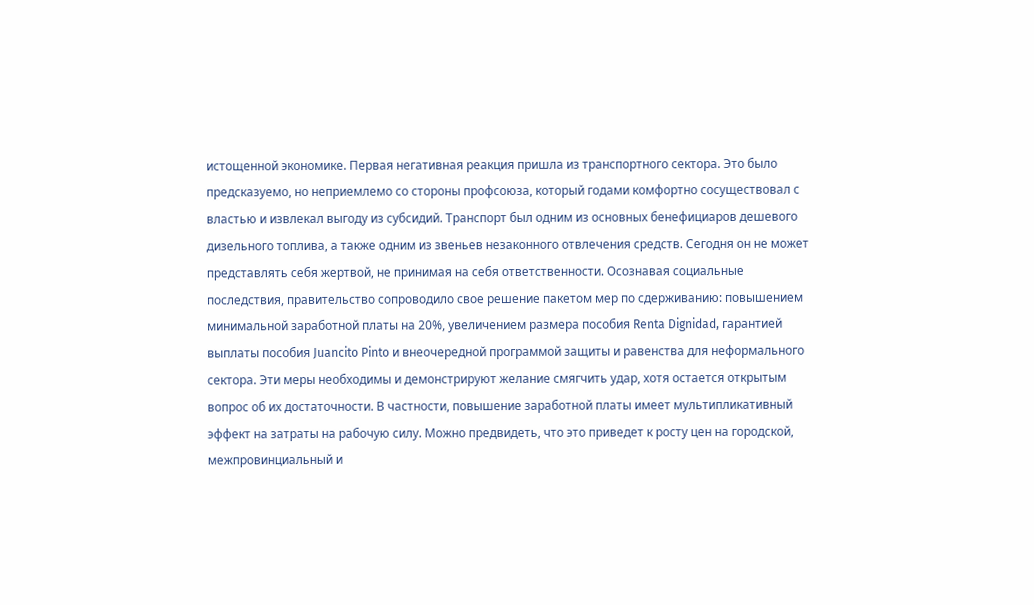истощенной экономике. Первая негативная реакция пришла из транспортного сектора. Это было предсказуемо, но неприемлемо со стороны профсоюза, который годами комфортно сосуществовал с властью и извлекал выгоду из субсидий. Транспорт был одним из основных бенефициаров дешевого дизельного топлива, а также одним из звеньев незаконного отвлечения средств. Сегодня он не может представлять себя жертвой, не принимая на себя ответственности. Осознавая социальные последствия, правительство сопроводило свое решение пакетом мер по сдерживанию: повышением минимальной заработной платы на 20%, увеличением размера пособия Renta Dignidad, гарантией выплаты пособия Juancito Pinto и внеочередной программой защиты и равенства для неформального сектора. Эти меры необходимы и демонстрируют желание смягчить удар, хотя остается открытым вопрос об их достаточности. В частности, повышение заработной платы имеет мультипликативный эффект на затраты на рабочую силу. Можно предвидеть, что это приведет к росту цен на городской, межпровинциальный и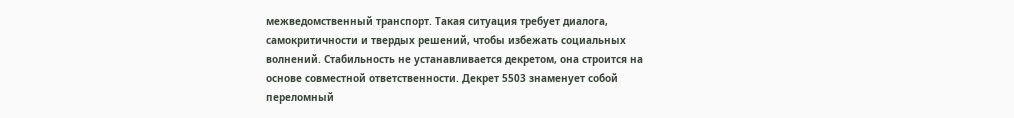межведомственный транспорт. Такая ситуация требует диалога, самокритичности и твердых решений, чтобы избежать социальных волнений. Стабильность не устанавливается декретом, она строится на основе совместной ответственности. Декрет 5503 знаменует собой переломный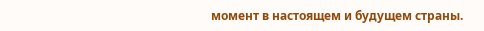момент в настоящем и будущем страны.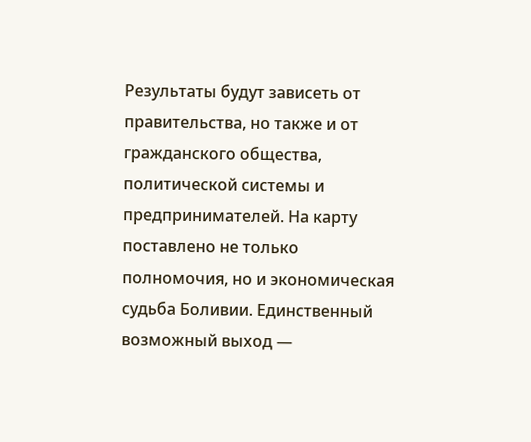Результаты будут зависеть от правительства, но также и от гражданского общества, политической системы и предпринимателей. На карту поставлено не только полномочия, но и экономическая судьба Боливии. Единственный возможный выход —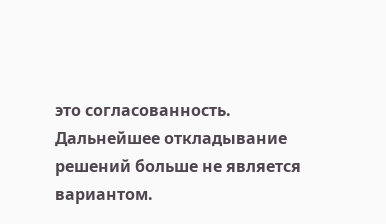это согласованность. Дальнейшее откладывание решений больше не является вариантом.